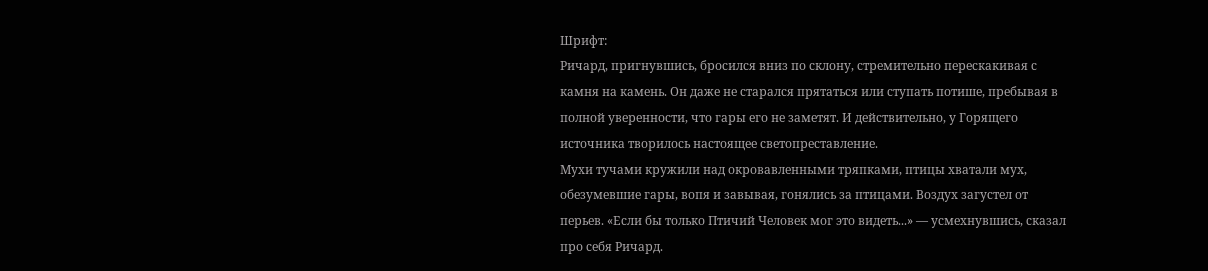Шрифт:
Ричард, пригнувшись, бросился вниз по склону, стремительно перескакивая с камня на камень. Он даже не старался прятаться или ступать потише, пребывая в полной уверенности, что гары его не заметят. И действительно, у Горящего источника творилось настоящее светопреставление.
Мухи тучами кружили над окровавленными тряпками, птицы хватали мух, обезумевшие гары, вопя и завывая, гонялись за птицами. Воздух загустел от перьев. «Если бы только Птичий Человек мог это видеть...» — усмехнувшись, сказал про себя Ричард.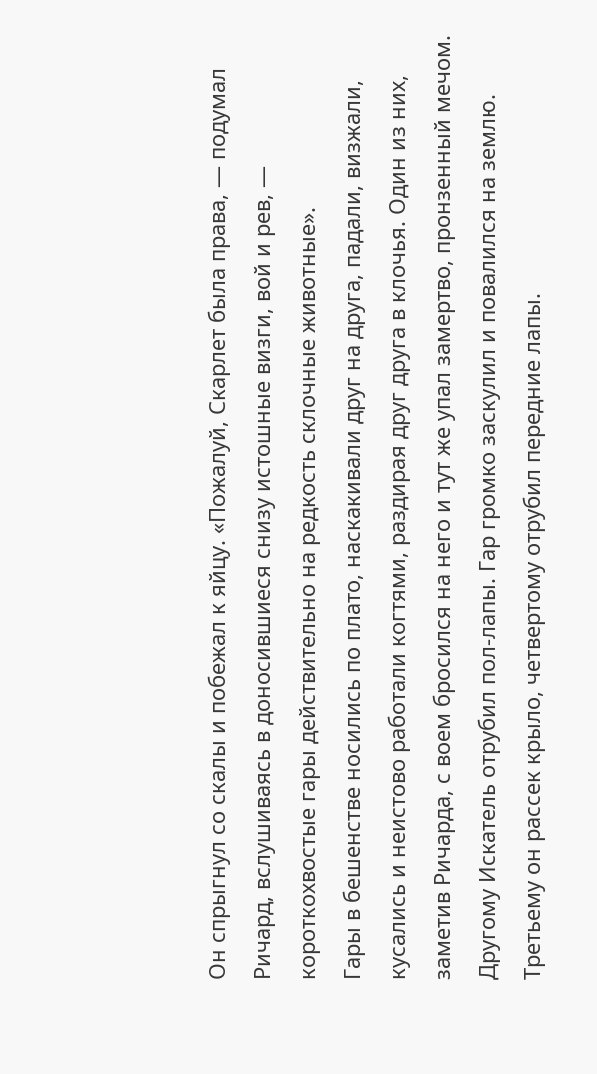Он спрыгнул со скалы и побежал к яйцу. «Пожалуй, Скарлет была права, — подумал Ричард, вслушиваясь в доносившиеся снизу истошные визги, вой и рев, — короткохвостые гары действительно на редкость склочные животные».
Гары в бешенстве носились по плато, наскакивали друг на друга, падали, визжали, кусались и неистово работали когтями, раздирая друг друга в клочья. Один из них, заметив Ричарда, с воем бросился на него и тут же упал замертво, пронзенный мечом. Другому Искатель отрубил пол-лапы. Гар громко заскулил и повалился на землю. Третьему он рассек крыло, четвертому отрубил передние лапы.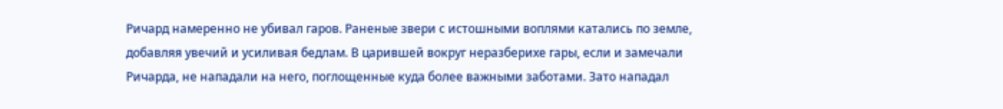Ричард намеренно не убивал гаров. Раненые звери с истошными воплями катались по земле, добавляя увечий и усиливая бедлам. В царившей вокруг неразберихе гары, если и замечали Ричарда, не нападали на него, поглощенные куда более важными заботами. Зато нападал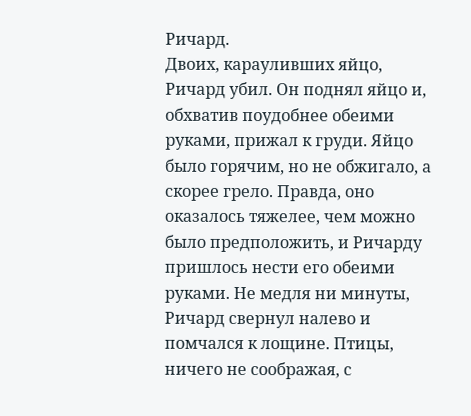Ричард.
Двоих, карауливших яйцо, Ричард убил. Он поднял яйцо и, обхватив поудобнее обеими руками, прижал к груди. Яйцо было горячим, но не обжигало, а скорее грело. Правда, оно оказалось тяжелее, чем можно было предположить, и Ричарду пришлось нести его обеими руками. Не медля ни минуты, Ричард свернул налево и помчался к лощине. Птицы, ничего не соображая, с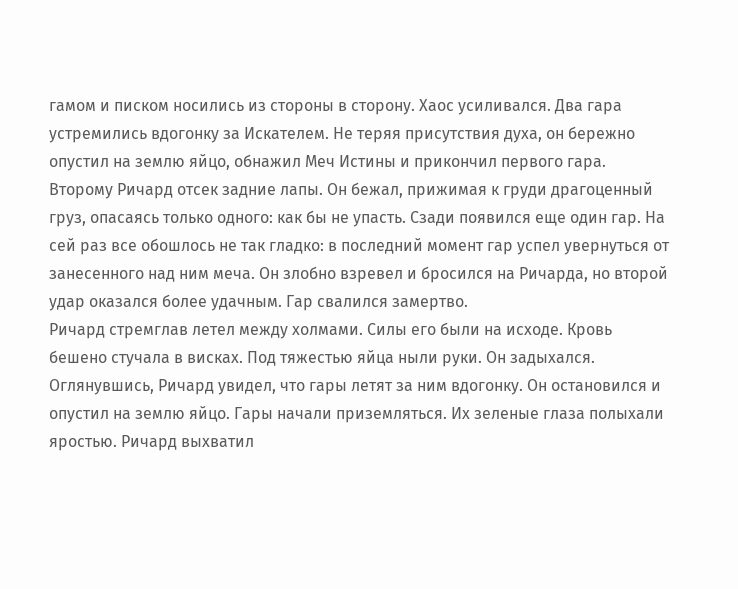гамом и писком носились из стороны в сторону. Хаос усиливался. Два гара устремились вдогонку за Искателем. Не теряя присутствия духа, он бережно опустил на землю яйцо, обнажил Меч Истины и прикончил первого гара. Второму Ричард отсек задние лапы. Он бежал, прижимая к груди драгоценный груз, опасаясь только одного: как бы не упасть. Сзади появился еще один гар. На сей раз все обошлось не так гладко: в последний момент гар успел увернуться от занесенного над ним меча. Он злобно взревел и бросился на Ричарда, но второй удар оказался более удачным. Гар свалился замертво.
Ричард стремглав летел между холмами. Силы его были на исходе. Кровь бешено стучала в висках. Под тяжестью яйца ныли руки. Он задыхался.
Оглянувшись, Ричард увидел, что гары летят за ним вдогонку. Он остановился и опустил на землю яйцо. Гары начали приземляться. Их зеленые глаза полыхали яростью. Ричард выхватил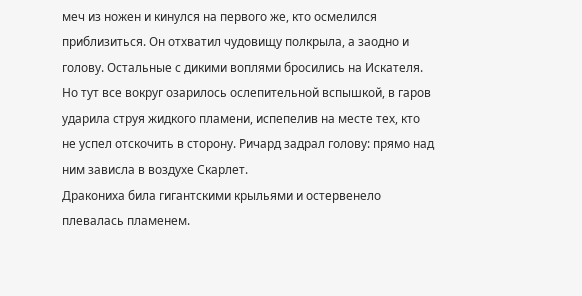меч из ножен и кинулся на первого же, кто осмелился приблизиться. Он отхватил чудовищу полкрыла, а заодно и голову. Остальные с дикими воплями бросились на Искателя.
Но тут все вокруг озарилось ослепительной вспышкой, в гаров ударила струя жидкого пламени, испепелив на месте тех, кто не успел отскочить в сторону. Ричард задрал голову: прямо над ним зависла в воздухе Скарлет.
Дракониха била гигантскими крыльями и остервенело плевалась пламенем.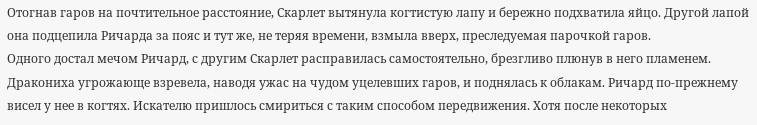Отогнав гаров на почтительное расстояние, Скарлет вытянула когтистую лапу и бережно подхватила яйцо. Другой лапой она подцепила Ричарда за пояс и тут же, не теряя времени, взмыла вверх, преследуемая парочкой гаров.
Одного достал мечом Ричард, с другим Скарлет расправилась самостоятельно, брезгливо плюнув в него пламенем.
Дракониха угрожающе взревела, наводя ужас на чудом уцелевших гаров, и поднялась к облакам. Ричард по-прежнему висел у нее в когтях. Искателю пришлось смириться с таким способом передвижения. Хотя после некоторых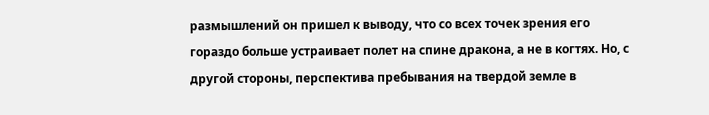размышлений он пришел к выводу, что со всех точек зрения его гораздо больше устраивает полет на спине дракона, а не в когтях. Но, с другой стороны, перспектива пребывания на твердой земле в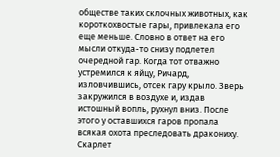обществе таких склочных животных, как короткохвостые гары, привлекала его еще меньше. Словно в ответ на его мысли откуда-то снизу подлетел очередной гар. Когда тот отважно устремился к яйцу, Ричард, изловчившись, отсек гару крыло. Зверь закружился в воздухе и, издав истошный вопль, рухнул вниз. После этого у оставшихся гаров пропала всякая охота преследовать дракониху.
Скарлет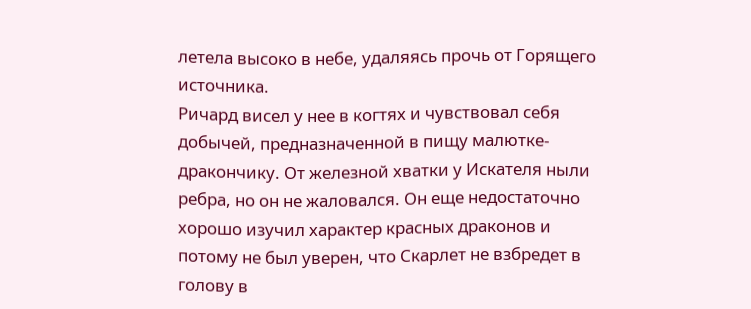летела высоко в небе, удаляясь прочь от Горящего источника.
Ричард висел у нее в когтях и чувствовал себя добычей, предназначенной в пищу малютке-дракончику. От железной хватки у Искателя ныли ребра, но он не жаловался. Он еще недостаточно хорошо изучил характер красных драконов и потому не был уверен, что Скарлет не взбредет в голову в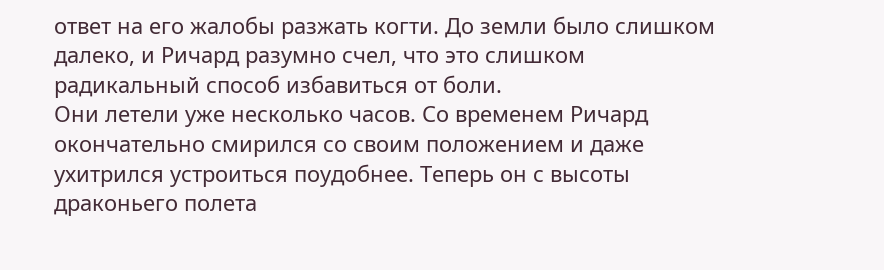ответ на его жалобы разжать когти. До земли было слишком далеко, и Ричард разумно счел, что это слишком радикальный способ избавиться от боли.
Они летели уже несколько часов. Со временем Ричард окончательно смирился со своим положением и даже ухитрился устроиться поудобнее. Теперь он с высоты драконьего полета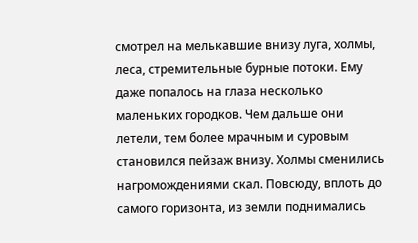смотрел на мелькавшие внизу луга, холмы, леса, стремительные бурные потоки. Ему даже попалось на глаза несколько маленьких городков. Чем дальше они летели, тем более мрачным и суровым становился пейзаж внизу. Холмы сменились нагромождениями скал. Повсюду, вплоть до самого горизонта, из земли поднимались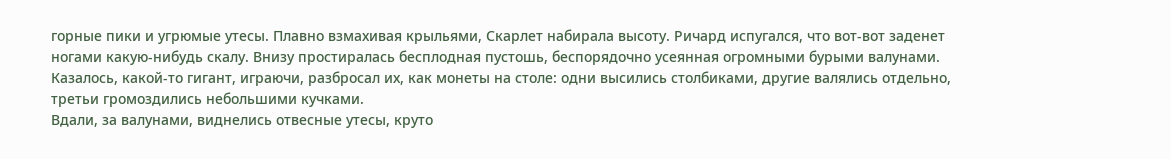горные пики и угрюмые утесы. Плавно взмахивая крыльями, Скарлет набирала высоту. Ричард испугался, что вот-вот заденет ногами какую-нибудь скалу. Внизу простиралась бесплодная пустошь, беспорядочно усеянная огромными бурыми валунами. Казалось, какой-то гигант, играючи, разбросал их, как монеты на столе: одни высились столбиками, другие валялись отдельно, третьи громоздились небольшими кучками.
Вдали, за валунами, виднелись отвесные утесы, круто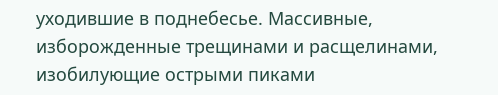уходившие в поднебесье. Массивные, изборожденные трещинами и расщелинами, изобилующие острыми пиками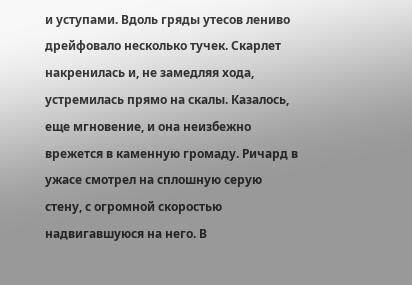и уступами. Вдоль гряды утесов лениво дрейфовало несколько тучек. Скарлет накренилась и, не замедляя хода, устремилась прямо на скалы. Казалось, еще мгновение, и она неизбежно врежется в каменную громаду. Ричард в ужасе смотрел на сплошную серую стену, с огромной скоростью надвигавшуюся на него. В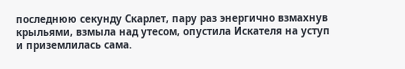последнюю секунду Скарлет, пару раз энергично взмахнув крыльями, взмыла над утесом, опустила Искателя на уступ и приземлилась сама.